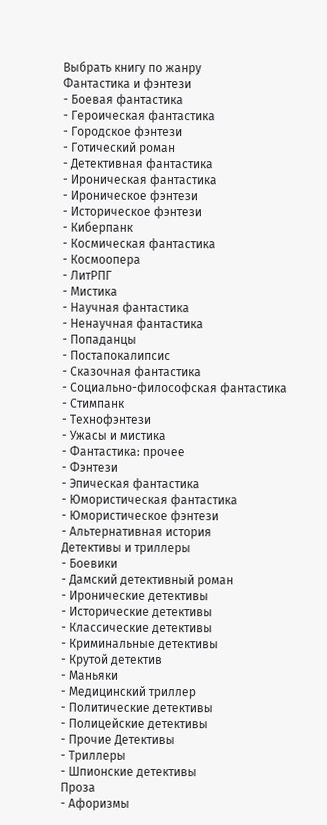Выбрать книгу по жанру
Фантастика и фэнтези
- Боевая фантастика
- Героическая фантастика
- Городское фэнтези
- Готический роман
- Детективная фантастика
- Ироническая фантастика
- Ироническое фэнтези
- Историческое фэнтези
- Киберпанк
- Космическая фантастика
- Космоопера
- ЛитРПГ
- Мистика
- Научная фантастика
- Ненаучная фантастика
- Попаданцы
- Постапокалипсис
- Сказочная фантастика
- Социально-философская фантастика
- Стимпанк
- Технофэнтези
- Ужасы и мистика
- Фантастика: прочее
- Фэнтези
- Эпическая фантастика
- Юмористическая фантастика
- Юмористическое фэнтези
- Альтернативная история
Детективы и триллеры
- Боевики
- Дамский детективный роман
- Иронические детективы
- Исторические детективы
- Классические детективы
- Криминальные детективы
- Крутой детектив
- Маньяки
- Медицинский триллер
- Политические детективы
- Полицейские детективы
- Прочие Детективы
- Триллеры
- Шпионские детективы
Проза
- Афоризмы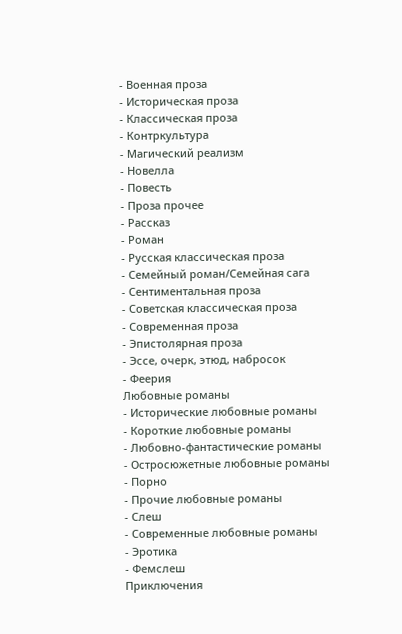- Военная проза
- Историческая проза
- Классическая проза
- Контркультура
- Магический реализм
- Новелла
- Повесть
- Проза прочее
- Рассказ
- Роман
- Русская классическая проза
- Семейный роман/Семейная сага
- Сентиментальная проза
- Советская классическая проза
- Современная проза
- Эпистолярная проза
- Эссе, очерк, этюд, набросок
- Феерия
Любовные романы
- Исторические любовные романы
- Короткие любовные романы
- Любовно-фантастические романы
- Остросюжетные любовные романы
- Порно
- Прочие любовные романы
- Слеш
- Современные любовные романы
- Эротика
- Фемслеш
Приключения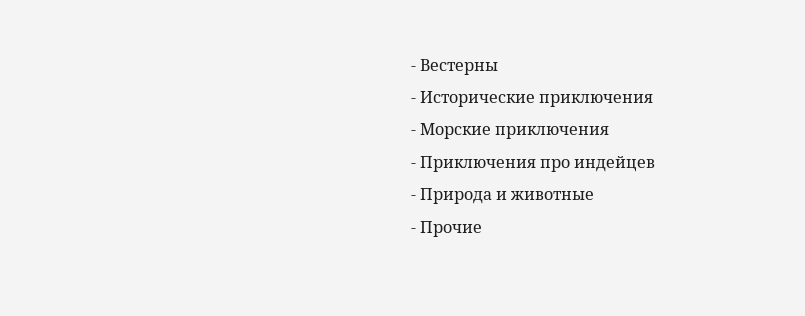- Вестерны
- Исторические приключения
- Морские приключения
- Приключения про индейцев
- Природа и животные
- Прочие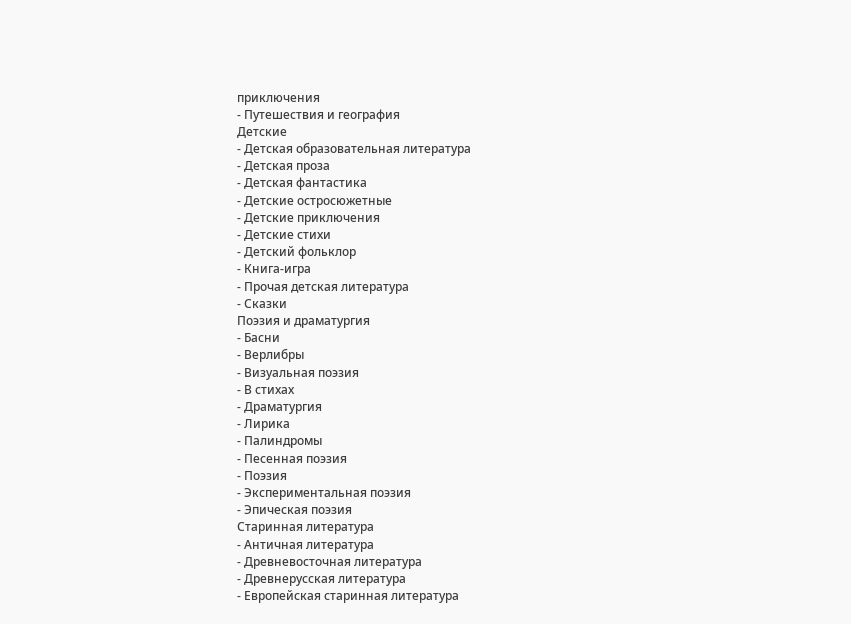приключения
- Путешествия и география
Детские
- Детская образовательная литература
- Детская проза
- Детская фантастика
- Детские остросюжетные
- Детские приключения
- Детские стихи
- Детский фольклор
- Книга-игра
- Прочая детская литература
- Сказки
Поэзия и драматургия
- Басни
- Верлибры
- Визуальная поэзия
- В стихах
- Драматургия
- Лирика
- Палиндромы
- Песенная поэзия
- Поэзия
- Экспериментальная поэзия
- Эпическая поэзия
Старинная литература
- Античная литература
- Древневосточная литература
- Древнерусская литература
- Европейская старинная литература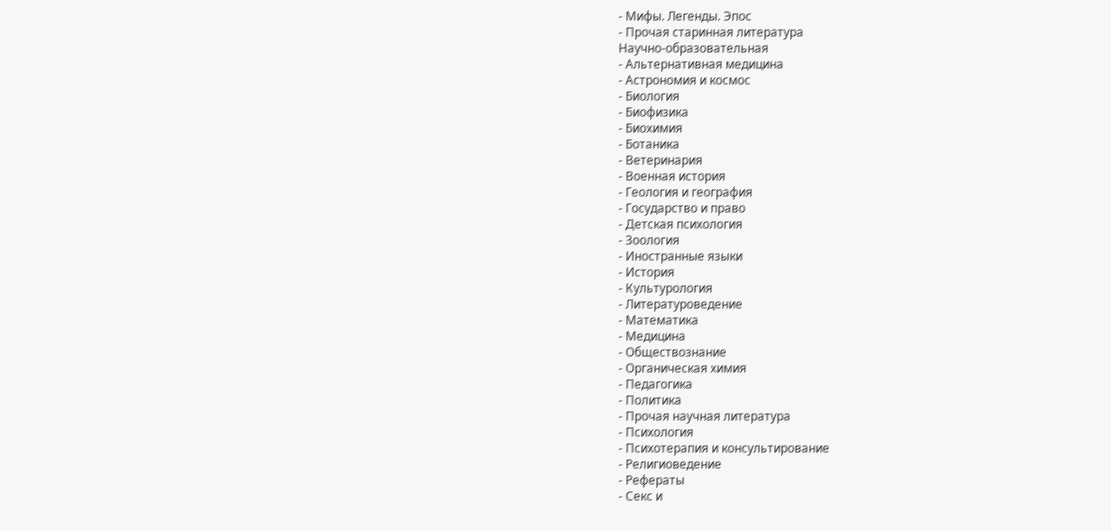- Мифы. Легенды. Эпос
- Прочая старинная литература
Научно-образовательная
- Альтернативная медицина
- Астрономия и космос
- Биология
- Биофизика
- Биохимия
- Ботаника
- Ветеринария
- Военная история
- Геология и география
- Государство и право
- Детская психология
- Зоология
- Иностранные языки
- История
- Культурология
- Литературоведение
- Математика
- Медицина
- Обществознание
- Органическая химия
- Педагогика
- Политика
- Прочая научная литература
- Психология
- Психотерапия и консультирование
- Религиоведение
- Рефераты
- Секс и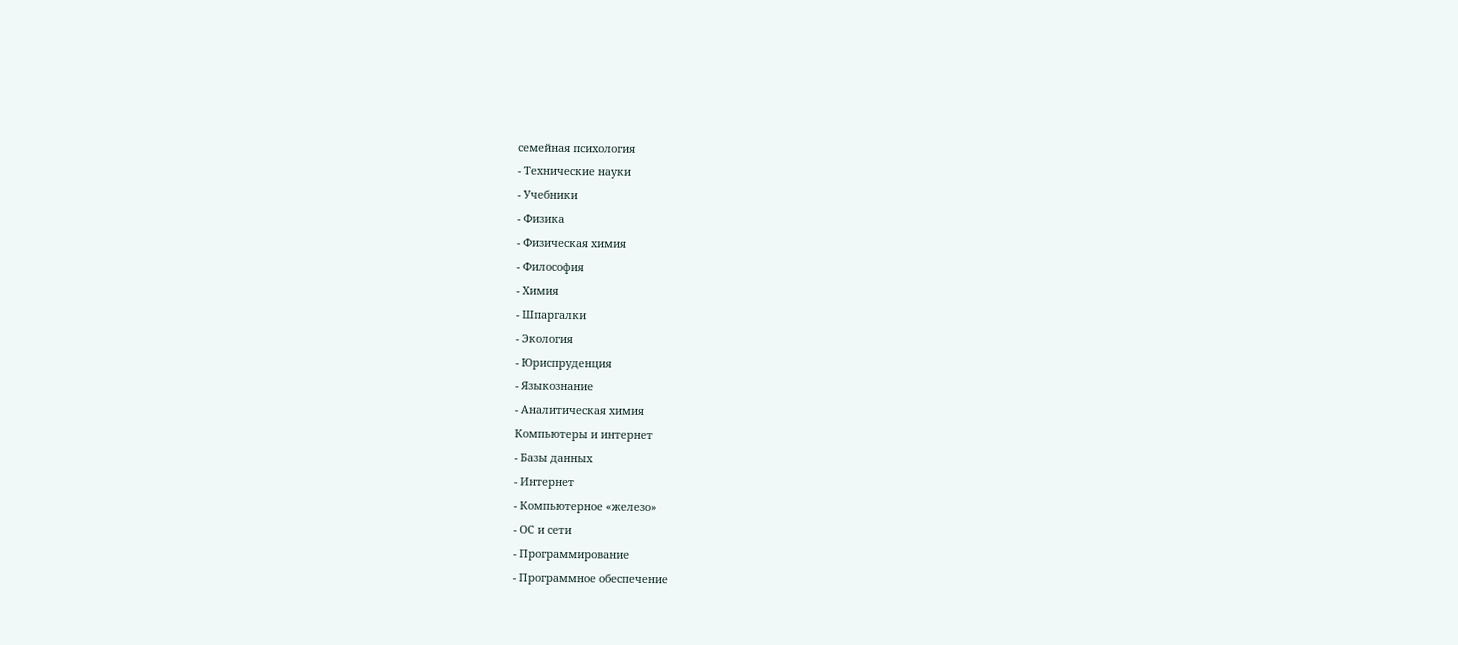семейная психология
- Технические науки
- Учебники
- Физика
- Физическая химия
- Философия
- Химия
- Шпаргалки
- Экология
- Юриспруденция
- Языкознание
- Аналитическая химия
Компьютеры и интернет
- Базы данных
- Интернет
- Компьютерное «железо»
- ОС и сети
- Программирование
- Программное обеспечение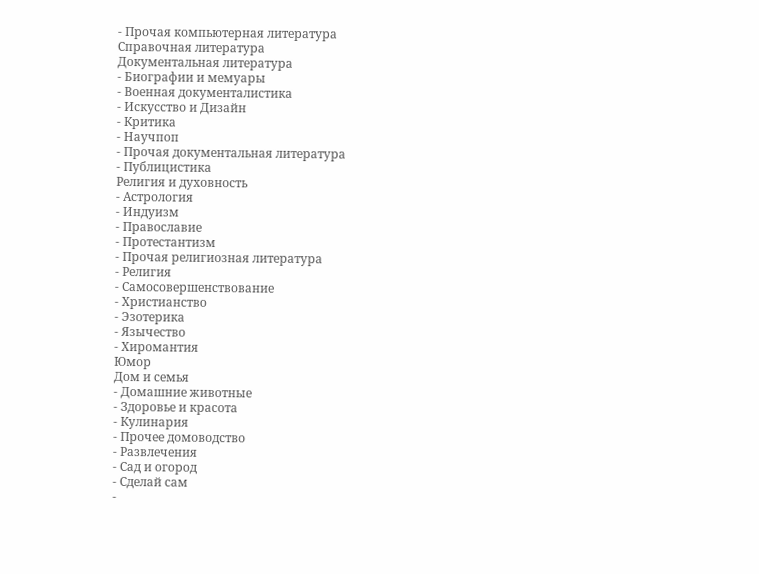- Прочая компьютерная литература
Справочная литература
Документальная литература
- Биографии и мемуары
- Военная документалистика
- Искусство и Дизайн
- Критика
- Научпоп
- Прочая документальная литература
- Публицистика
Религия и духовность
- Астрология
- Индуизм
- Православие
- Протестантизм
- Прочая религиозная литература
- Религия
- Самосовершенствование
- Христианство
- Эзотерика
- Язычество
- Хиромантия
Юмор
Дом и семья
- Домашние животные
- Здоровье и красота
- Кулинария
- Прочее домоводство
- Развлечения
- Сад и огород
- Сделай сам
-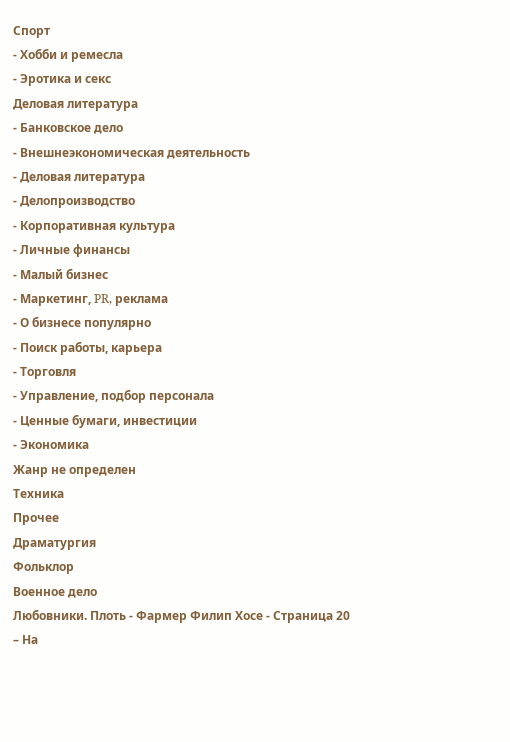Спорт
- Хобби и ремесла
- Эротика и секс
Деловая литература
- Банковское дело
- Внешнеэкономическая деятельность
- Деловая литература
- Делопроизводство
- Корпоративная культура
- Личные финансы
- Малый бизнес
- Маркетинг, PR, реклама
- О бизнесе популярно
- Поиск работы, карьера
- Торговля
- Управление, подбор персонала
- Ценные бумаги, инвестиции
- Экономика
Жанр не определен
Техника
Прочее
Драматургия
Фольклор
Военное дело
Любовники. Плоть - Фармер Филип Хосе - Страница 20
– На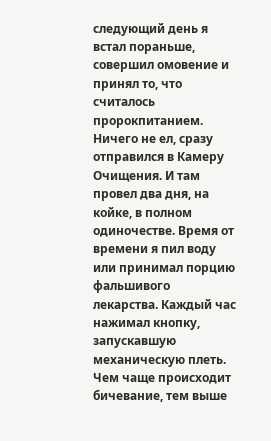следующий день я встал пораньше, совершил омовение и принял то, что считалось пророкпитанием. Ничего не ел, сразу отправился в Камеру Очищения. И там провел два дня, на койке, в полном одиночестве. Время от времени я пил воду или принимал порцию фальшивого лекарства. Каждый час нажимал кнопку, запускавшую механическую плеть. Чем чаще происходит бичевание, тем выше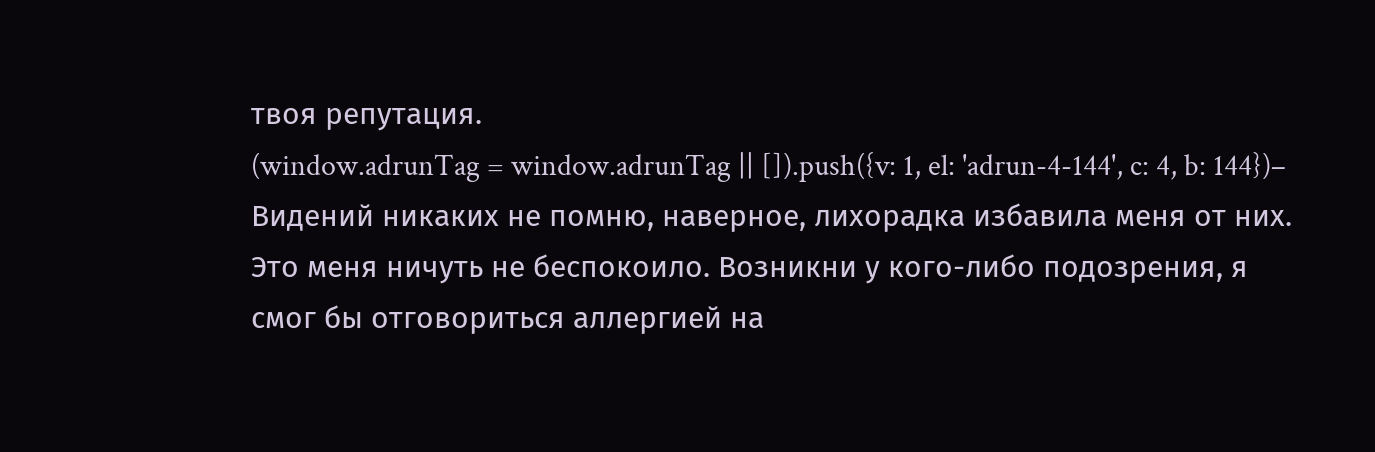твоя репутация.
(window.adrunTag = window.adrunTag || []).push({v: 1, el: 'adrun-4-144', c: 4, b: 144})– Видений никаких не помню, наверное, лихорадка избавила меня от них. Это меня ничуть не беспокоило. Возникни у кого-либо подозрения, я смог бы отговориться аллергией на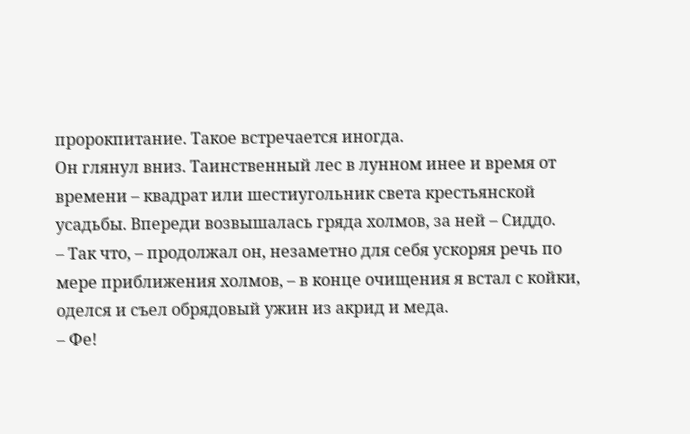пророкпитание. Такое встречается иногда.
Он глянул вниз. Таинственный лес в лунном инее и время от времени – квадрат или шестиугольник света крестьянской усадьбы. Впереди возвышалась гряда холмов, за ней – Сиддо.
– Так что, – продолжал он, незаметно для себя ускоряя речь по мере приближения холмов, – в конце очищения я встал с койки, оделся и съел обрядовый ужин из акрид и меда.
– Фе!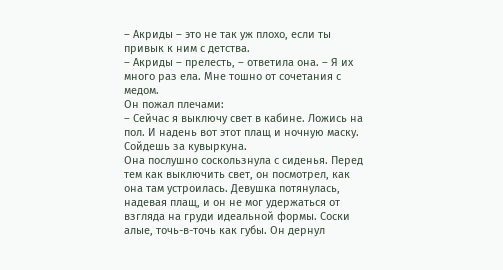– Акриды – это не так уж плохо, если ты привык к ним с детства.
– Акриды – прелесть, – ответила она. – Я их много раз ела. Мне тошно от сочетания с медом.
Он пожал плечами:
– Сейчас я выключу свет в кабине. Ложись на пол. И надень вот этот плащ и ночную маску. Сойдешь за кувыркуна.
Она послушно соскользнула с сиденья. Перед тем как выключить свет, он посмотрел, как она там устроилась. Девушка потянулась, надевая плащ, и он не мог удержаться от взгляда на груди идеальной формы. Соски алые, точь-в-точь как губы. Он дернул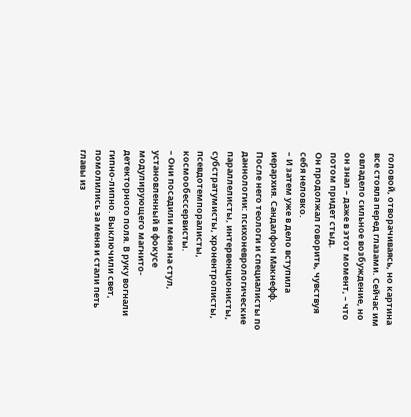головой, отворачиваясь, но картина все стояла перед глазами. Сейчас им овладело сильное возбуждение, но он знал – даже в этот момент, – что потом придет стыд.
Он продолжал говорить, чувствуя себя неловко.
– И затем уже в дело вступила иерархия. Сандалфон Макнефф. После него теологи и специалисты по даннологии: психоневрологические параллелисты, интервенционисты, субстратумисты, хронентрописты, псевдотемпоралисты, космообессервисты.
– Они посадили меня на стул, установленный в фокусе модулирующего магнито-детекторного поля. В руку вогнали гипно-липно. Выключили свет, помолились за меня и стали петь главы из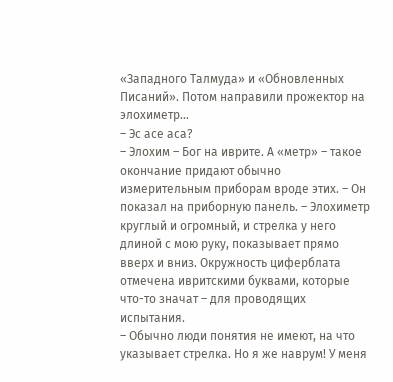«Западного Талмуда» и «Обновленных Писаний». Потом направили прожектор на элохиметр…
– Эс асе аса?
– Элохим – Бог на иврите. А «метр» – такое окончание придают обычно измерительным приборам вроде этих. – Он показал на приборную панель. – Элохиметр круглый и огромный, и стрелка у него длиной с мою руку, показывает прямо вверх и вниз. Окружность циферблата отмечена ивритскими буквами, которые что-то значат – для проводящих испытания.
– Обычно люди понятия не имеют, на что указывает стрелка. Но я же наврум! У меня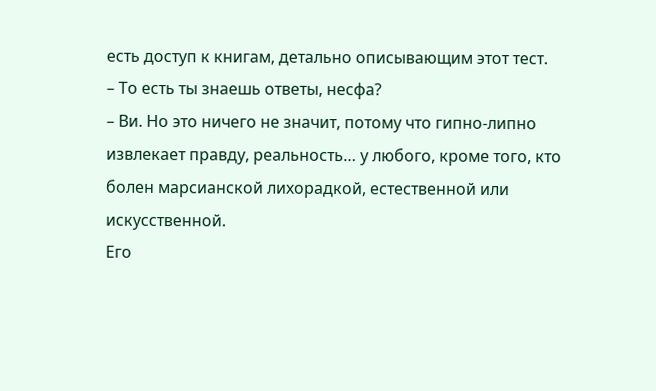есть доступ к книгам, детально описывающим этот тест.
– То есть ты знаешь ответы, несфа?
– Ви. Но это ничего не значит, потому что гипно-липно извлекает правду, реальность… у любого, кроме того, кто болен марсианской лихорадкой, естественной или искусственной.
Его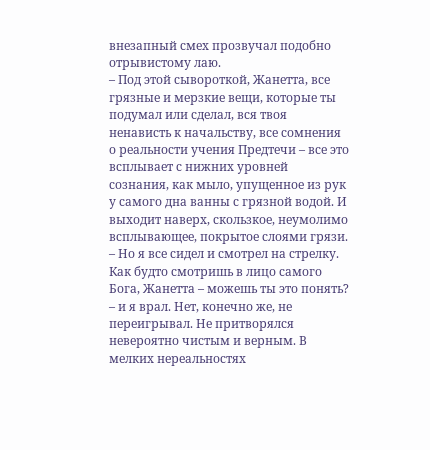внезапный смех прозвучал подобно отрывистому лаю.
– Под этой сывороткой, Жанетта, все грязные и мерзкие вещи, которые ты подумал или сделал, вся твоя ненависть к начальству, все сомнения о реальности учения Предтечи – все это всплывает с нижних уровней сознания, как мыло, упущенное из рук у самого дна ванны с грязной водой. И выходит наверх, скользкое, неумолимо всплывающее, покрытое слоями грязи.
– Но я все сидел и смотрел на стрелку. Как будто смотришь в лицо самого Бога, Жанетта – можешь ты это понять? – и я врал. Нет, конечно же, не переигрывал. Не притворялся невероятно чистым и верным. В мелких нереальностях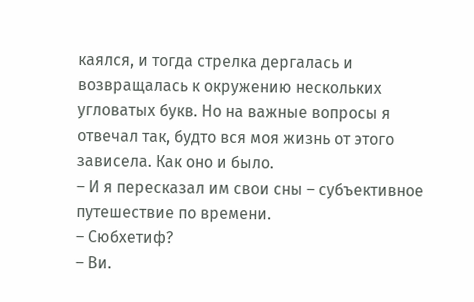каялся, и тогда стрелка дергалась и возвращалась к окружению нескольких угловатых букв. Но на важные вопросы я отвечал так, будто вся моя жизнь от этого зависела. Как оно и было.
– И я пересказал им свои сны – субъективное путешествие по времени.
– Сюбхетиф?
– Ви.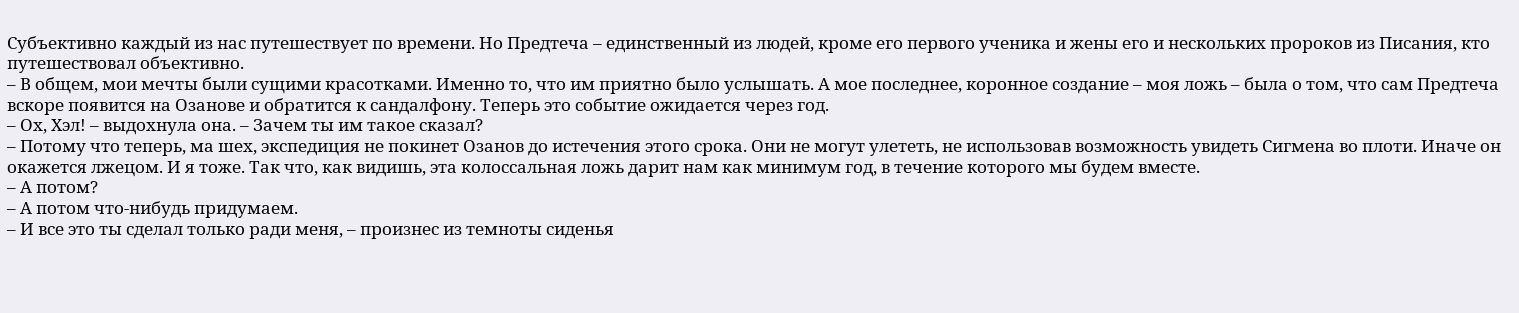Субъективно каждый из нас путешествует по времени. Но Предтеча – единственный из людей, кроме его первого ученика и жены его и нескольких пророков из Писания, кто путешествовал объективно.
– В общем, мои мечты были сущими красотками. Именно то, что им приятно было услышать. А мое последнее, коронное создание – моя ложь – была о том, что сам Предтеча вскоре появится на Озанове и обратится к сандалфону. Теперь это событие ожидается через год.
– Ох, Хэл! – выдохнула она. – Зачем ты им такое сказал?
– Потому что теперь, ма шех, экспедиция не покинет Озанов до истечения этого срока. Они не могут улететь, не использовав возможность увидеть Сигмена во плоти. Иначе он окажется лжецом. И я тоже. Так что, как видишь, эта колоссальная ложь дарит нам как минимум год, в течение которого мы будем вместе.
– А потом?
– А потом что-нибудь придумаем.
– И все это ты сделал только ради меня, – произнес из темноты сиденья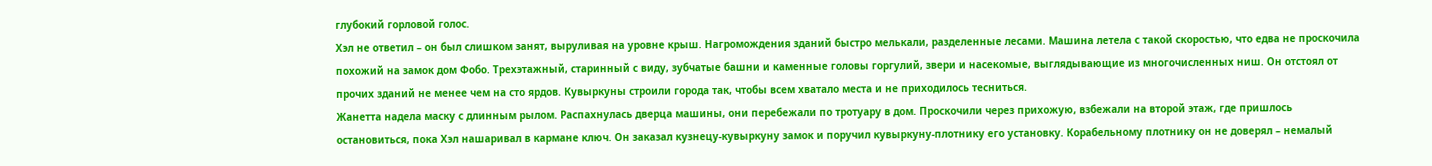глубокий горловой голос.
Хэл не ответил – он был слишком занят, выруливая на уровне крыш. Нагромождения зданий быстро мелькали, разделенные лесами. Машина летела с такой скоростью, что едва не проскочила похожий на замок дом Фобо. Трехэтажный, старинный с виду, зубчатые башни и каменные головы горгулий, звери и насекомые, выглядывающие из многочисленных ниш. Он отстоял от прочих зданий не менее чем на сто ярдов. Кувыркуны строили города так, чтобы всем хватало места и не приходилось тесниться.
Жанетта надела маску с длинным рылом. Распахнулась дверца машины, они перебежали по тротуару в дом. Проскочили через прихожую, взбежали на второй этаж, где пришлось остановиться, пока Хэл нашаривал в кармане ключ. Он заказал кузнецу-кувыркуну замок и поручил кувыркуну-плотнику его установку. Корабельному плотнику он не доверял – немалый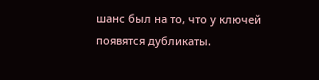шанс был на то, что у ключей появятся дубликаты.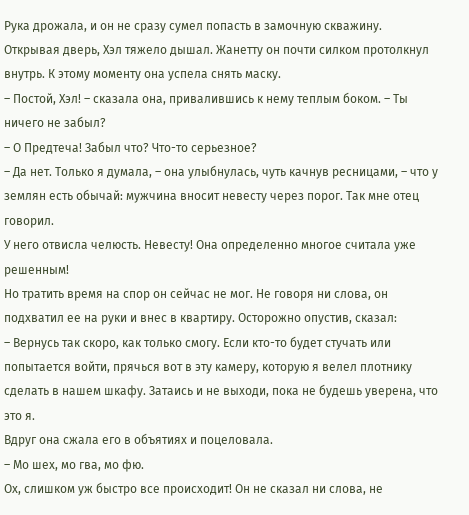Рука дрожала, и он не сразу сумел попасть в замочную скважину. Открывая дверь, Хэл тяжело дышал. Жанетту он почти силком протолкнул внутрь. К этому моменту она успела снять маску.
– Постой, Хэл! – сказала она, привалившись к нему теплым боком. – Ты ничего не забыл?
– О Предтеча! Забыл что? Что-то серьезное?
– Да нет. Только я думала, – она улыбнулась, чуть качнув ресницами, – что у землян есть обычай: мужчина вносит невесту через порог. Так мне отец говорил.
У него отвисла челюсть. Невесту! Она определенно многое считала уже решенным!
Но тратить время на спор он сейчас не мог. Не говоря ни слова, он подхватил ее на руки и внес в квартиру. Осторожно опустив, сказал:
– Вернусь так скоро, как только смогу. Если кто-то будет стучать или попытается войти, прячься вот в эту камеру, которую я велел плотнику сделать в нашем шкафу. Затаись и не выходи, пока не будешь уверена, что это я.
Вдруг она сжала его в объятиях и поцеловала.
– Мо шех, мо гва, мо фю.
Ох, слишком уж быстро все происходит! Он не сказал ни слова, не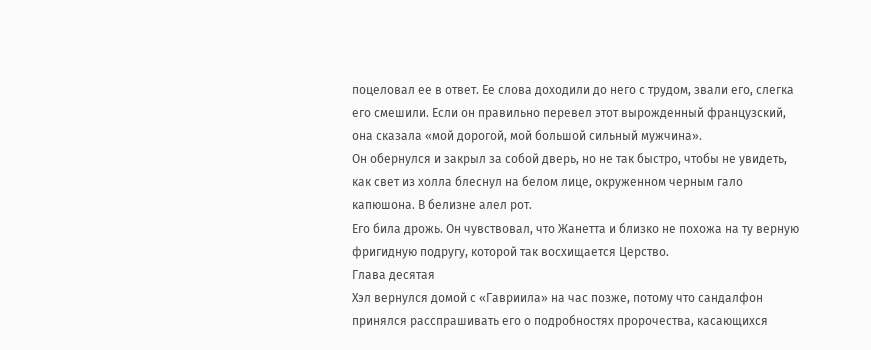поцеловал ее в ответ. Ее слова доходили до него с трудом, звали его, слегка его смешили. Если он правильно перевел этот вырожденный французский, она сказала «мой дорогой, мой большой сильный мужчина».
Он обернулся и закрыл за собой дверь, но не так быстро, чтобы не увидеть, как свет из холла блеснул на белом лице, окруженном черным гало капюшона. В белизне алел рот.
Его била дрожь. Он чувствовал, что Жанетта и близко не похожа на ту верную фригидную подругу, которой так восхищается Церство.
Глава десятая
Хэл вернулся домой с «Гавриила» на час позже, потому что сандалфон принялся расспрашивать его о подробностях пророчества, касающихся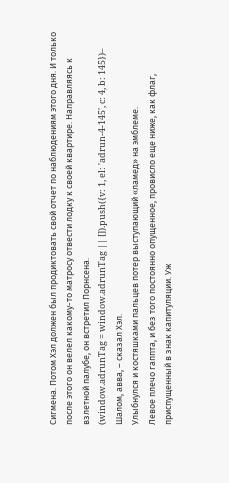Сигмена. Потом Хэл должен был продиктовать свой отчет по наблюдениям этого дня. И только после этого он велел какому-то матросу отвести лодку к своей квартире. Направляясь к взлетной палубе, он встретил Порнсена.
(window.adrunTag = window.adrunTag || []).push({v: 1, el: 'adrun-4-145', c: 4, b: 145})– Шалом, авва, – сказал Хэл.
Улыбнулся и костяшками пальцев потер выступающий «ламед» на эмблеме.
Левое плечо гаппта, и без того постоянно опущенное, провисло еще ниже, как флаг, приспущенный в знак капитуляции. Уж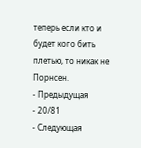теперь если кто и будет кого бить плетью, то никак не Порнсен.
- Предыдущая
- 20/81
- Следующая